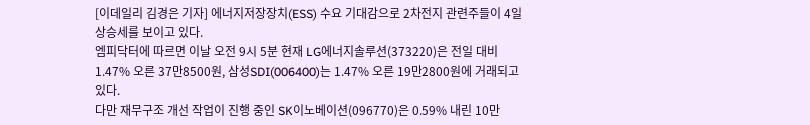[이데일리 김경은 기자] 에너지저장장치(ESS) 수요 기대감으로 2차전지 관련주들이 4일 상승세를 보이고 있다.
엠피닥터에 따르면 이날 오전 9시 5분 현재 LG에너지솔루션(373220)은 전일 대비 1.47% 오른 37만8500원, 삼성SDI(006400)는 1.47% 오른 19만2800원에 거래되고 있다.
다만 재무구조 개선 작업이 진행 중인 SK이노베이션(096770)은 0.59% 내린 10만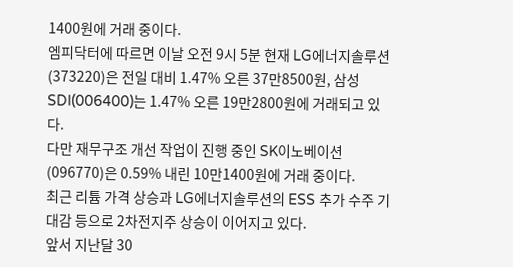1400원에 거래 중이다.
엠피닥터에 따르면 이날 오전 9시 5분 현재 LG에너지솔루션(373220)은 전일 대비 1.47% 오른 37만8500원, 삼성SDI(006400)는 1.47% 오른 19만2800원에 거래되고 있다.
다만 재무구조 개선 작업이 진행 중인 SK이노베이션(096770)은 0.59% 내린 10만1400원에 거래 중이다.
최근 리튬 가격 상승과 LG에너지솔루션의 ESS 추가 수주 기대감 등으로 2차전지주 상승이 이어지고 있다.
앞서 지난달 30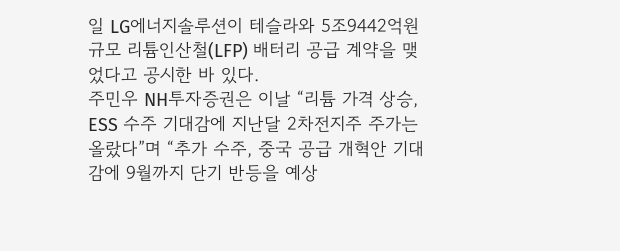일 LG에너지솔루션이 테슬라와 5조9442억원 규모 리튬인산철(LFP) 배터리 공급 계약을 맺었다고 공시한 바 있다.
주민우 NH투자증권은 이날 “리튬 가격 상승, ESS 수주 기대감에 지난달 2차전지주 주가는 올랐다”며 “추가 수주, 중국 공급 개혁안 기대감에 9월까지 단기 반등을 예상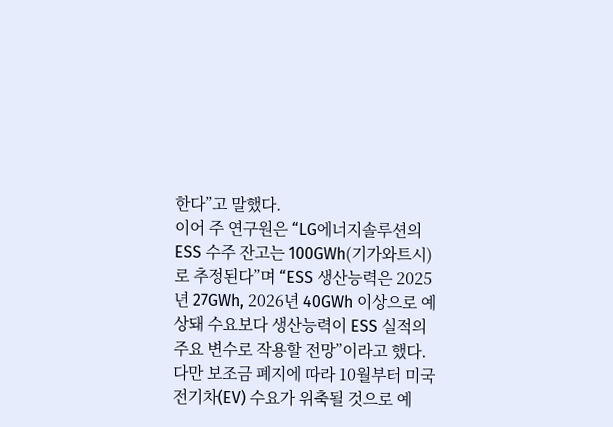한다”고 말했다.
이어 주 연구원은 “LG에너지솔루션의 ESS 수주 잔고는 100GWh(기가와트시)로 추정된다”며 “ESS 생산능력은 2025년 27GWh, 2026년 40GWh 이상으로 예상돼 수요보다 생산능력이 ESS 실적의 주요 변수로 작용할 전망”이라고 했다.
다만 보조금 폐지에 따라 10월부터 미국 전기차(EV) 수요가 위축될 것으로 예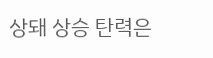상돼 상승 탄력은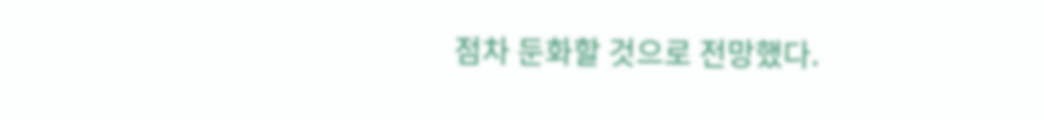점차 둔화할 것으로 전망했다.